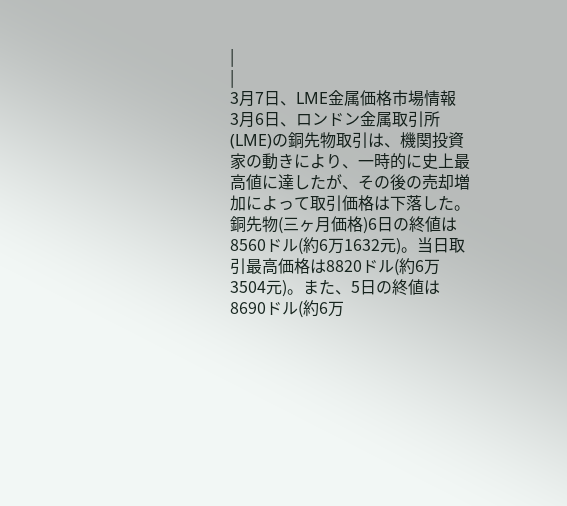|
|
3月7日、LME金属価格市場情報
3月6日、ロンドン金属取引所(LME)の銅先物取引は、機関投資家の動きにより、一時的に史上最高値に達したが、その後の売却増加によって取引価格は下落した。
銅先物(三ヶ月価格)6日の終値は8560ドル(約6万1632元)。当日取引最高価格は8820ドル(約6万3504元)。また、5日の終値は8690ドル(約6万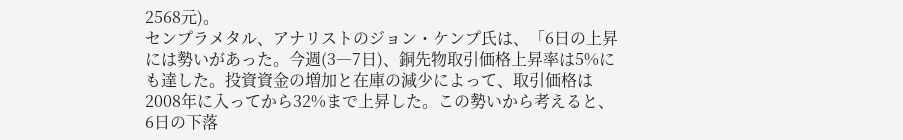2568元)。
センプラメタル、アナリストのジョン・ケンプ氏は、「6日の上昇には勢いがあった。今週(3―7日)、銅先物取引価格上昇率は5%にも達した。投資資金の増加と在庫の減少によって、取引価格は2008年に入ってから32%まで上昇した。この勢いから考えると、6日の下落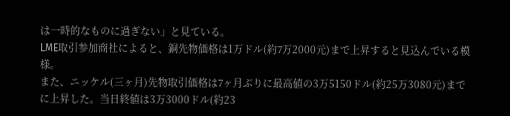は一時的なものに過ぎない」と見ている。
LME取引参加商社によると、銅先物価格は1万ドル(約7万2000元)まで上昇すると見込んでいる模様。
また、ニッケル(三ヶ月)先物取引価格は7ヶ月ぶりに最高値の3万5150ドル(約25万3080元)までに上昇した。当日終値は3万3000ドル(約23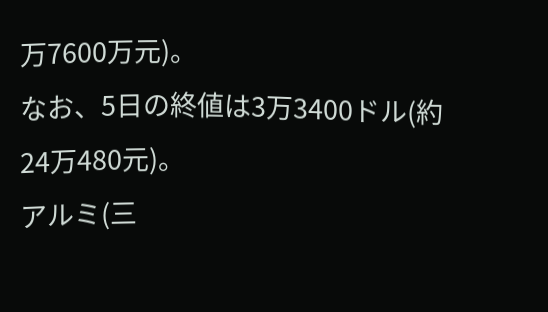万7600万元)。
なお、5日の終値は3万3400ドル(約24万480元)。
アルミ(三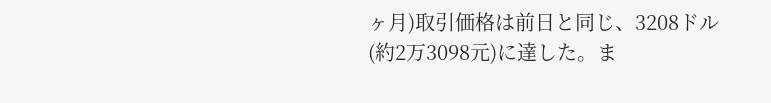ヶ月)取引価格は前日と同じ、3208ドル(約2万3098元)に達した。ま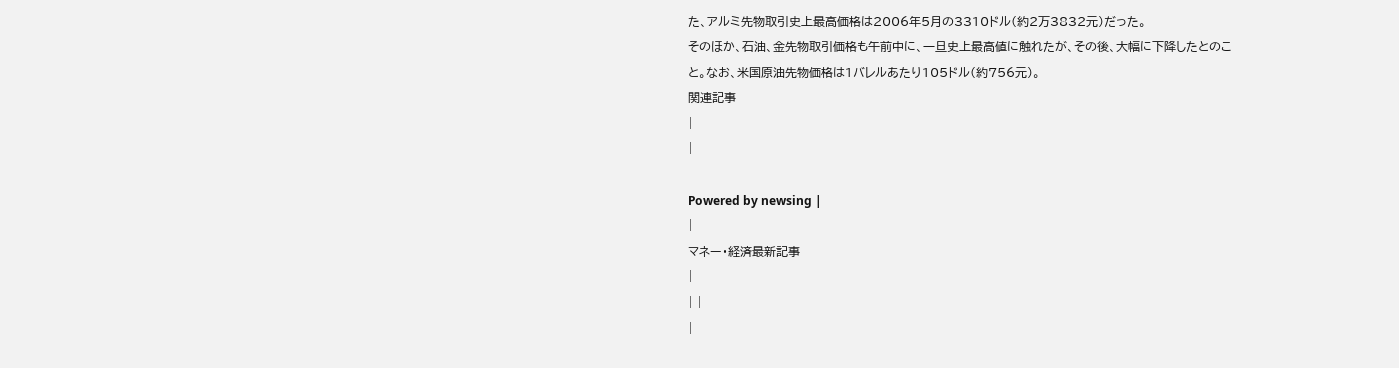た、アルミ先物取引史上最高価格は2006年5月の3310ドル(約2万3832元)だった。
そのほか、石油、金先物取引価格も午前中に、一旦史上最高値に触れたが、その後、大幅に下降したとのこと。なお、米国原油先物価格は1バレルあたり105ドル(約756元)。
関連記事
|
|

Powered by newsing |
|
マネー・経済最新記事
|
| |
|